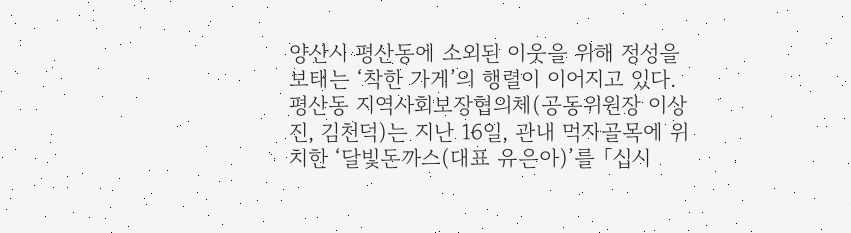양산시 평산동에 소외된 이웃을 위해 정성을 보태는 ‘착한 가게’의 행렬이 이어지고 있다.
평산동 지역사회보장협의체(공동위원장 이상진, 김천덕)는 지난 16일, 관내 먹자골목에 위치한 ‘달빛돈까스(대표 유은아)’를 「십시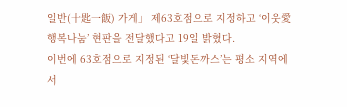일반(十匙一飯) 가게」 제63호점으로 지정하고 ‘이웃愛행복나눔’ 현판을 전달했다고 19일 밝혔다.
이번에 63호점으로 지정된 ‘달빛돈까스’는 평소 지역에서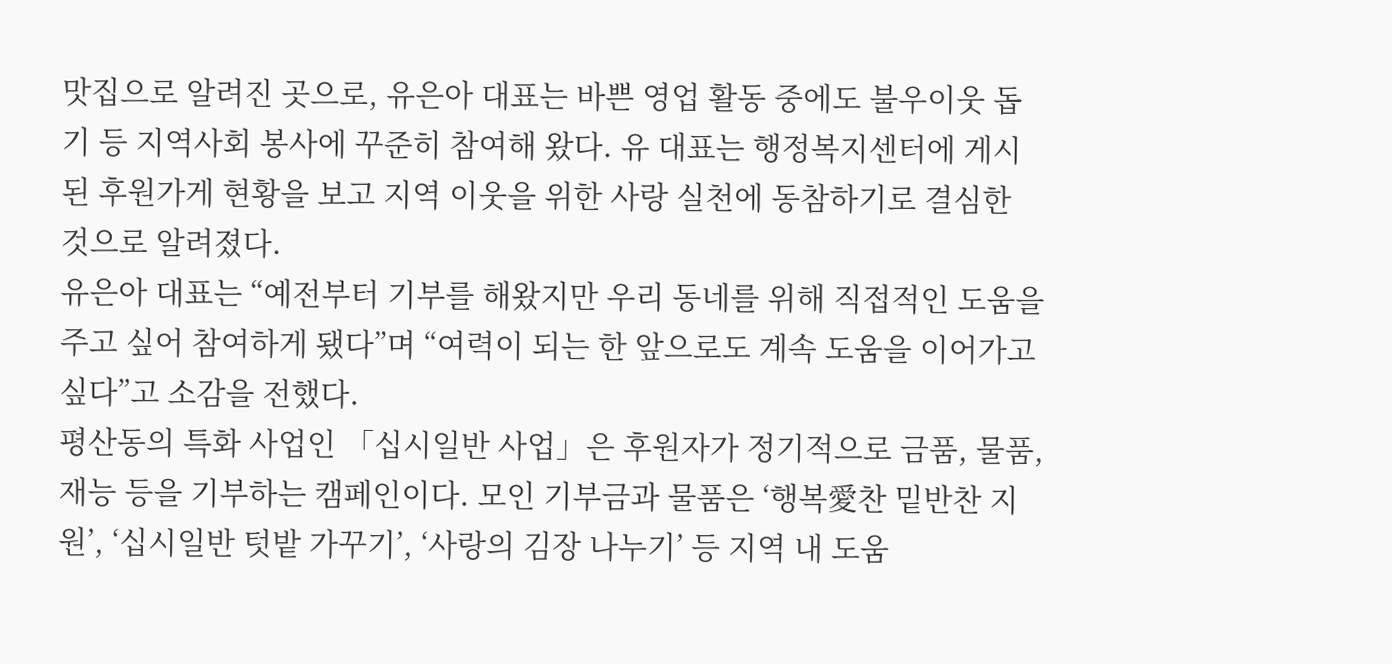맛집으로 알려진 곳으로, 유은아 대표는 바쁜 영업 활동 중에도 불우이웃 돕기 등 지역사회 봉사에 꾸준히 참여해 왔다. 유 대표는 행정복지센터에 게시된 후원가게 현황을 보고 지역 이웃을 위한 사랑 실천에 동참하기로 결심한 것으로 알려졌다.
유은아 대표는 “예전부터 기부를 해왔지만 우리 동네를 위해 직접적인 도움을 주고 싶어 참여하게 됐다”며 “여력이 되는 한 앞으로도 계속 도움을 이어가고 싶다”고 소감을 전했다.
평산동의 특화 사업인 「십시일반 사업」은 후원자가 정기적으로 금품, 물품, 재능 등을 기부하는 캠페인이다. 모인 기부금과 물품은 ‘행복愛찬 밑반찬 지원’, ‘십시일반 텃밭 가꾸기’, ‘사랑의 김장 나누기’ 등 지역 내 도움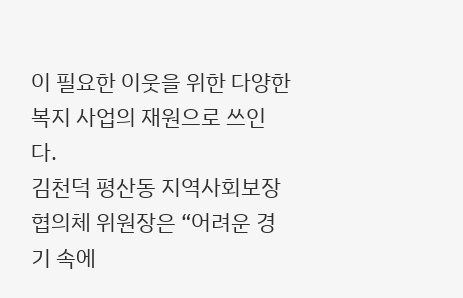이 필요한 이웃을 위한 다양한 복지 사업의 재원으로 쓰인다.
김천덕 평산동 지역사회보장협의체 위원장은 “어려운 경기 속에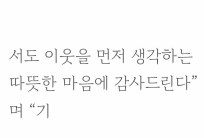서도 이웃을 먼저 생각하는 따뜻한 마음에 감사드린다”며 “기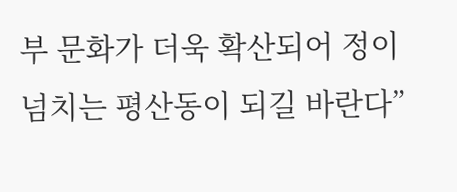부 문화가 더욱 확산되어 정이 넘치는 평산동이 되길 바란다”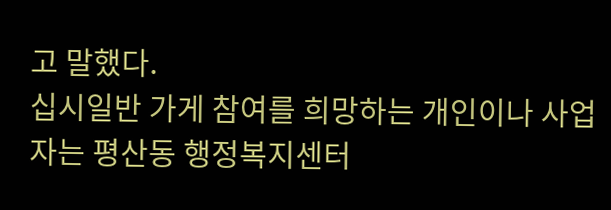고 말했다.
십시일반 가게 참여를 희망하는 개인이나 사업자는 평산동 행정복지센터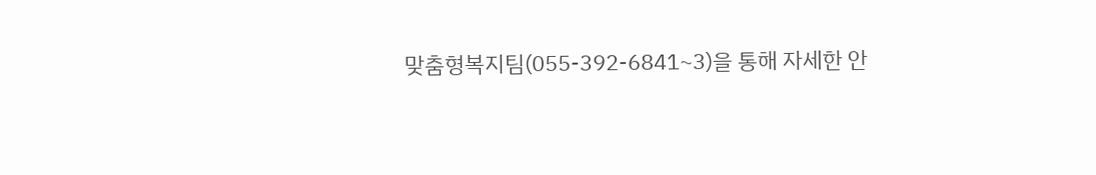맞춤형복지팀(055-392-6841~3)을 통해 자세한 안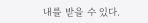내를 받을 수 있다.